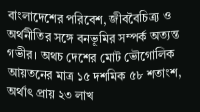বাংলাদেশের পরিবেশ, জীববৈচিত্র্য ও অর্থনীতির সঙ্গে বনভূমির সম্পর্ক অত্যন্ত গভীর। অথচ দেশের মোট ভৌগোলিক আয়তনের মাত্র ১৫ দশমিক ৫৮ শতাংশ, অর্থাৎ প্রায় ২৩ লাখ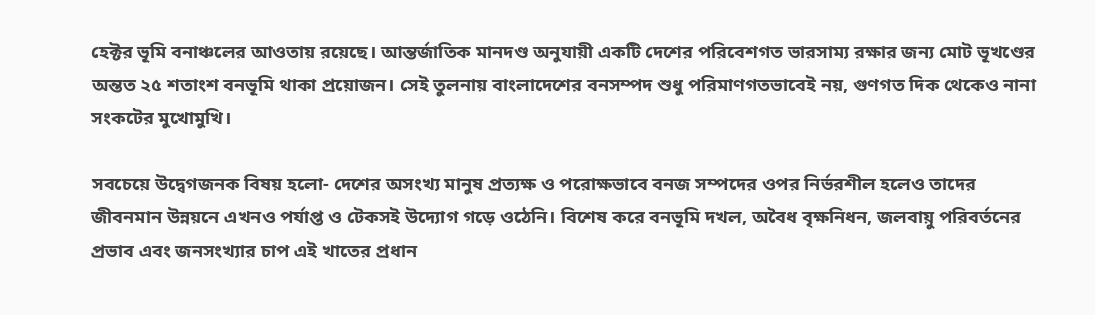হেক্টর ভূমি বনাঞ্চলের আওতায় রয়েছে। আন্তর্জাতিক মানদণ্ড অনুযায়ী একটি দেশের পরিবেশগত ভারসাম্য রক্ষার জন্য মোট ভূখণ্ডের অন্তত ২৫ শতাংশ বনভূমি থাকা প্রয়োজন। সেই তুলনায় বাংলাদেশের বনসম্পদ শুধু পরিমাণগতভাবেই নয়, গুণগত দিক থেকেও নানা সংকটের মুখোমুখি।

সবচেয়ে উদ্বেগজনক বিষয় হলো- দেশের অসংখ্য মানুষ প্রত্যক্ষ ও পরোক্ষভাবে বনজ সম্পদের ওপর নির্ভরশীল হলেও তাদের জীবনমান উন্নয়নে এখনও পর্যাপ্ত ও টেকসই উদ্যোগ গড়ে ওঠেনি। বিশেষ করে বনভূমি দখল, অবৈধ বৃক্ষনিধন, জলবায়ু পরিবর্তনের প্রভাব এবং জনসংখ্যার চাপ এই খাতের প্রধান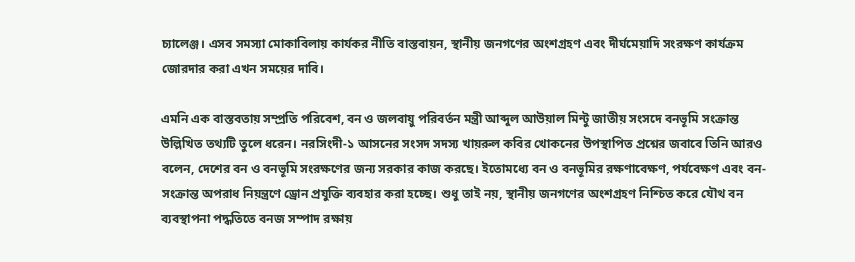চ্যালেঞ্জ। এসব সমস্যা মোকাবিলায় কার্যকর নীতি বাস্তবায়ন, স্থানীয় জনগণের অংশগ্রহণ এবং দীর্ঘমেয়াদি সংরক্ষণ কার্যক্রম জোরদার করা এখন সময়ের দাবি।

এমনি এক বাস্তবতায় সম্প্রতি পরিবেশ, বন ও জলবায়ু পরিবর্তন মন্ত্রী আব্দুল আউয়াল মিন্টু জাতীয় সংসদে বনভূমি সংক্রান্ত উল্লিখিত তথ্যটি তুলে ধরেন। নরসিংদী-১ আসনের সংসদ সদস্য খায়রুল কবির খোকনের উপস্থাপিত প্রশ্নের জবাবে তিনি আরও বলেন, দেশের বন ও বনভূমি সংরক্ষণের জন্য সরকার কাজ করছে। ইতোমধ্যে বন ও বনভূমির রক্ষণাবেক্ষণ, পর্যবেক্ষণ এবং বন-সংক্রান্ত অপরাধ নিয়ন্ত্রণে ড্রোন প্রযুক্তি ব্যবহার করা হচ্ছে। শুধু তাই নয়, স্থানীয় জনগণের অংশগ্রহণ নিশ্চিত করে যৌথ বন ব্যবস্থাপনা পদ্ধতিতে বনজ সম্পাদ রক্ষায়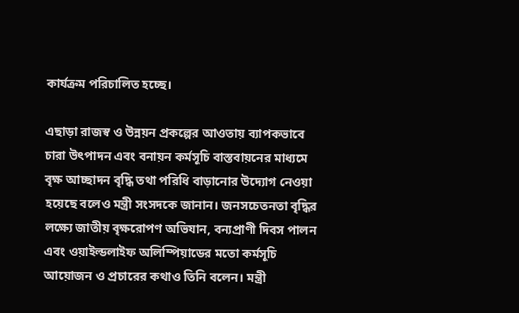কার্যক্রম পরিচালিত হচ্ছে।

এছাড়া রাজস্ব ও উন্নয়ন প্রকল্পের আওতায় ব্যাপকভাবে চারা উৎপাদন এবং বনায়ন কর্মসূচি বাস্তবায়নের মাধ্যমে বৃক্ষ আচ্ছাদন বৃদ্ধি তথা পরিধি বাড়ানোর উদ্যোগ নেওয়া হয়েছে বলেও মন্ত্রী সংসদকে জানান। জনসচেতনতা বৃদ্ধির লক্ষ্যে জাতীয় বৃক্ষরোপণ অভিযান, বন্যপ্রাণী দিবস পালন এবং ওয়াইল্ডলাইফ অলিম্পিয়াডের মতো কর্মসূচি আয়োজন ও প্রচারের কথাও তিনি বলেন। মন্ত্রী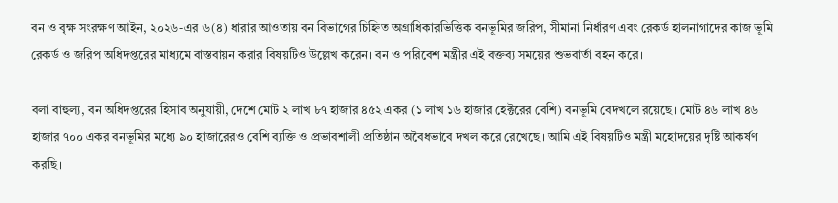বন ও বৃক্ষ সংরক্ষণ আইন, ২০২৬-এর ৬(৪) ধারার আওতায় বন বিভাগের চিহ্নিত অগ্রাধিকারভিত্তিক বনভূমির জরিপ, সীমানা নির্ধারণ এবং রেকর্ড হালনাগাদের কাজ ভূমি রেকর্ড ও জরিপ অধিদপ্তরের মাধ্যমে বাস্তবায়ন করার বিষয়টিও উল্লেখ করেন। বন ও পরিবেশ মন্ত্রীর এই বক্তব্য সময়ের শুভবার্তা বহন করে।

বলা বাহুল্য, বন অধিদপ্তরের হিসাব অনুযায়ী, দেশে মোট ২ লাখ ৮৭ হাজার ৪৫২ একর (১ লাখ ১৬ হাজার হেক্টরের বেশি) বনভূমি বেদখলে রয়েছে। মোট ৪৬ লাখ ৪৬ হাজার ৭০০ একর বনভূমির মধ্যে ৯০ হাজারেরও বেশি ব্যক্তি ও প্রভাবশালী প্রতিষ্ঠান অবৈধভাবে দখল করে রেখেছে। আমি এই বিষয়টিও মন্ত্রী মহোদয়ের দৃষ্টি আকর্ষণ করছি।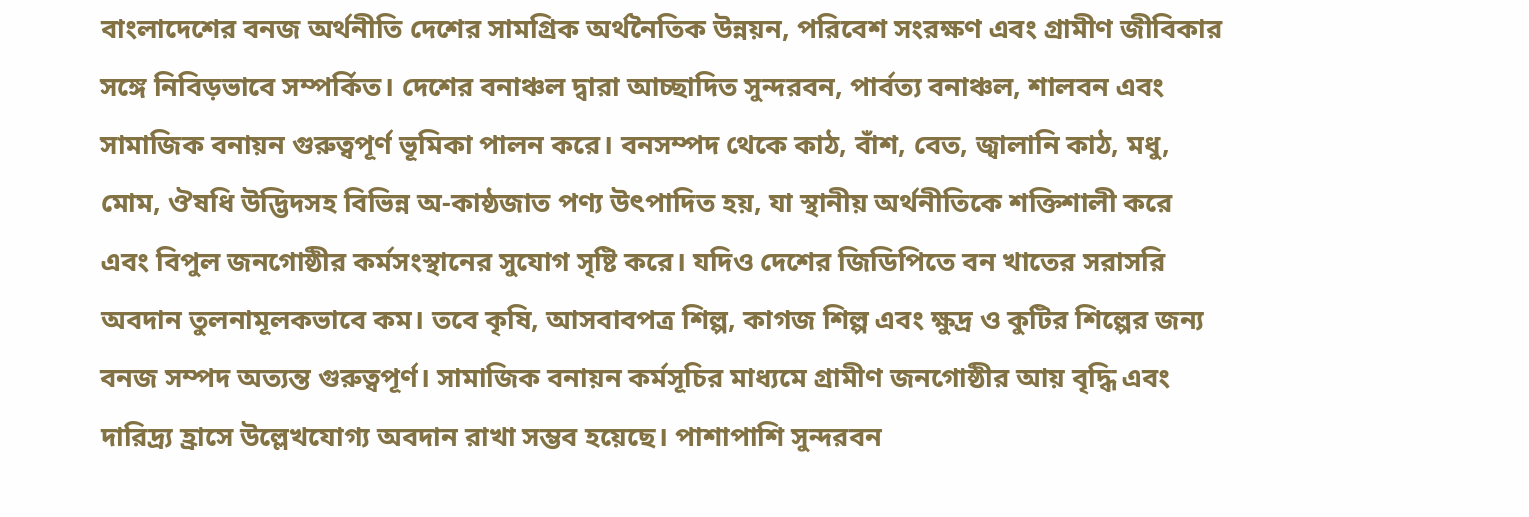বাংলাদেশের বনজ অর্থনীতি দেশের সামগ্রিক অর্থনৈতিক উন্নয়ন, পরিবেশ সংরক্ষণ এবং গ্রামীণ জীবিকার সঙ্গে নিবিড়ভাবে সম্পর্কিত। দেশের বনাঞ্চল দ্বারা আচ্ছাদিত সুন্দরবন, পার্বত্য বনাঞ্চল, শালবন এবং সামাজিক বনায়ন গুরুত্বপূর্ণ ভূমিকা পালন করে। বনসম্পদ থেকে কাঠ, বাঁশ, বেত, জ্বালানি কাঠ, মধু, মোম, ঔষধি উদ্ভিদসহ বিভিন্ন অ-কাষ্ঠজাত পণ্য উৎপাদিত হয়, যা স্থানীয় অর্থনীতিকে শক্তিশালী করে এবং বিপুল জনগোষ্ঠীর কর্মসংস্থানের সুযোগ সৃষ্টি করে। যদিও দেশের জিডিপিতে বন খাতের সরাসরি অবদান তুলনামূলকভাবে কম। তবে কৃষি, আসবাবপত্র শিল্প, কাগজ শিল্প এবং ক্ষুদ্র ও কুটির শিল্পের জন্য বনজ সম্পদ অত্যন্ত গুরুত্বপূর্ণ। সামাজিক বনায়ন কর্মসূচির মাধ্যমে গ্রামীণ জনগোষ্ঠীর আয় বৃদ্ধি এবং দারিদ্র্য হ্রাসে উল্লেখযোগ্য অবদান রাখা সম্ভব হয়েছে। পাশাপাশি সুন্দরবন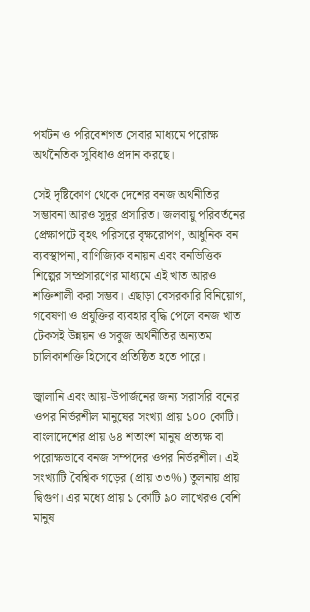পর্যটন ও পরিবেশগত সেবার মাধ্যমে পরোক্ষ অর্থনৈতিক সুবিধাও প্রদান করছে।

সেই দৃষ্টিকোণ থেকে দেশের বনজ অর্থনীতির সম্ভাবনা আরও সুদূর প্রসারিত। জলবায়ু পরিবর্তনের প্রেক্ষাপটে বৃহৎ পরিসরে বৃক্ষরোপণ, আধুনিক বন ব্যবস্থাপনা, বাণিজ্যিক বনায়ন এবং বনভিত্তিক শিল্পের সম্প্রসারণের মাধ্যমে এই খাত আরও শক্তিশালী করা সম্ভব। এছাড়া বেসরকারি বিনিয়োগ, গবেষণা ও প্রযুক্তির ব্যবহার বৃদ্ধি পেলে বনজ খাত টেকসই উন্নয়ন ও সবুজ অর্থনীতির অন্যতম চালিকাশক্তি হিসেবে প্রতিষ্ঠিত হতে পারে।

জ্বালানি এবং আয়-উপার্জনের জন্য সরাসরি বনের ওপর নির্ভরশীল মানুষের সংখ্যা প্রায় ১০০ কোটি। বাংলাদেশের প্রায় ৬৪ শতাংশ মানুষ প্রত্যক্ষ বা পরোক্ষভাবে বনজ সম্পদের ওপর নির্ভরশীল। এই সংখ্যাটি বৈশ্বিক গড়ের (প্রায় ৩৩%) তুলনায় প্রায় দ্বিগুণ। এর মধ্যে প্রায় ১ কোটি ৯০ লাখেরও বেশি মানুষ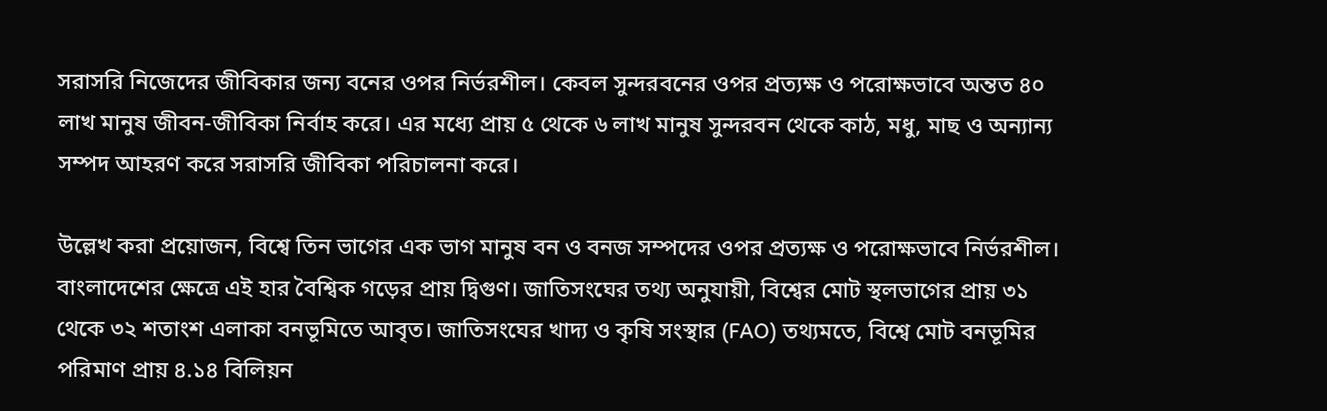সরাসরি নিজেদের জীবিকার জন্য বনের ওপর নির্ভরশীল। কেবল সুন্দরবনের ওপর প্রত্যক্ষ ও পরোক্ষভাবে অন্তত ৪০ লাখ মানুষ জীবন-জীবিকা নির্বাহ করে। এর মধ্যে প্রায় ৫ থেকে ৬ লাখ মানুষ সুন্দরবন থেকে কাঠ, মধু, মাছ ও অন্যান্য সম্পদ আহরণ করে সরাসরি জীবিকা পরিচালনা করে।

উল্লেখ করা প্রয়োজন, বিশ্বে তিন ভাগের এক ভাগ মানুষ বন ও বনজ সম্পদের ওপর প্রত্যক্ষ ও পরোক্ষভাবে নির্ভরশীল। বাংলাদেশের ক্ষেত্রে এই হার বৈশ্বিক গড়ের প্রায় দ্বিগুণ। জাতিসংঘের তথ্য অনুযায়ী, বিশ্বের মোট স্থলভাগের প্রায় ৩১ থেকে ৩২ শতাংশ এলাকা বনভূমিতে আবৃত। জাতিসংঘের খাদ্য ও কৃষি সংস্থার (FAO) তথ্যমতে, বিশ্বে মোট বনভূমির পরিমাণ প্রায় ৪.১৪ বিলিয়ন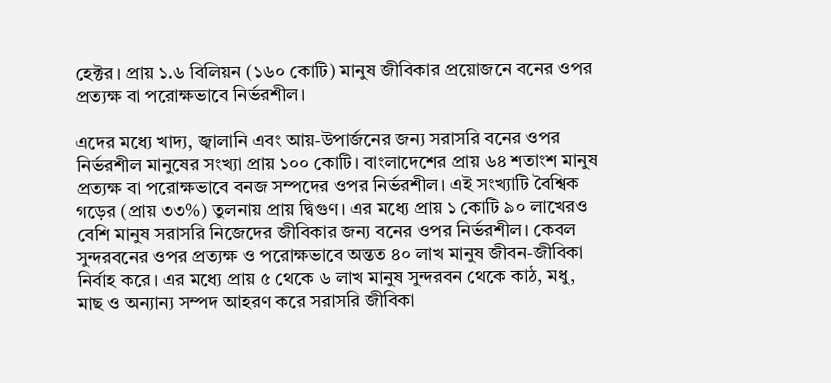হেক্টর। প্রায় ১.৬ বিলিয়ন (১৬০ কোটি) মানুষ জীবিকার প্রয়োজনে বনের ওপর প্রত্যক্ষ বা পরোক্ষভাবে নির্ভরশীল।

এদের মধ্যে খাদ্য, জ্বালানি এবং আয়-উপার্জনের জন্য সরাসরি বনের ওপর নির্ভরশীল মানুষের সংখ্যা প্রায় ১০০ কোটি। বাংলাদেশের প্রায় ৬৪ শতাংশ মানুষ প্রত্যক্ষ বা পরোক্ষভাবে বনজ সম্পদের ওপর নির্ভরশীল। এই সংখ্যাটি বৈশ্বিক গড়ের (প্রায় ৩৩%) তুলনায় প্রায় দ্বিগুণ। এর মধ্যে প্রায় ১ কোটি ৯০ লাখেরও বেশি মানুষ সরাসরি নিজেদের জীবিকার জন্য বনের ওপর নির্ভরশীল। কেবল সুন্দরবনের ওপর প্রত্যক্ষ ও পরোক্ষভাবে অন্তত ৪০ লাখ মানুষ জীবন-জীবিকা নির্বাহ করে। এর মধ্যে প্রায় ৫ থেকে ৬ লাখ মানুষ সুন্দরবন থেকে কাঠ, মধু, মাছ ও অন্যান্য সম্পদ আহরণ করে সরাসরি জীবিকা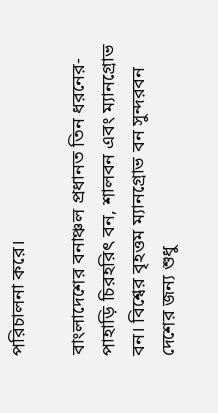পরিচালনা করে।

বাংলাদেশের বনাঞ্চল প্রধানত তিন ধরনের- পাহাড়ি চিরহরিৎ বন, শালবন এবং ম্যানগ্রোভ বন। বিশ্বের বৃহত্তম ম্যানগ্রোভ বন সুন্দরবন দেশের জন্য শুধু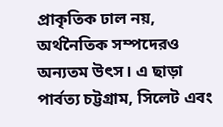প্রাকৃতিক ঢাল নয়, অর্থনৈতিক সম্পদেরও অন্যতম উৎস। এ ছাড়া পার্বত্য চট্টগ্রাম, সিলেট এবং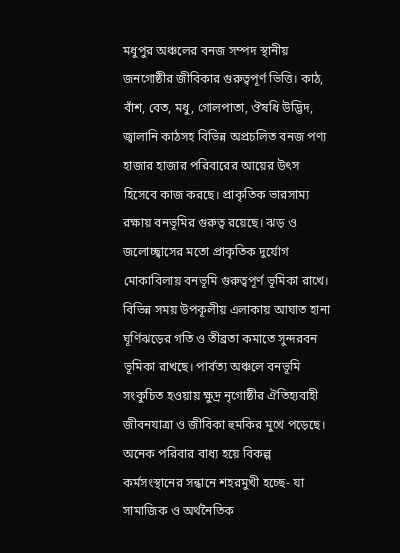মধুপুর অঞ্চলের বনজ সম্পদ স্থানীয় জনগোষ্ঠীর জীবিকার গুরুত্বপূর্ণ ভিত্তি। কাঠ, বাঁশ, বেত, মধু, গোলপাতা, ঔষধি উদ্ভিদ, জ্বালানি কাঠসহ বিভিন্ন অপ্রচলিত বনজ পণ্য হাজার হাজার পরিবারের আয়ের উৎস হিসেবে কাজ করছে। প্রাকৃতিক ভারসাম্য রক্ষায় বনভূমির গুরুত্ব রয়েছে। ঝড় ও জলোচ্ছ্বাসের মতো প্রাকৃতিক দুর্যোগ মোকাবিলায় বনভূমি গুরুত্বপূর্ণ ভূমিকা রাখে। বিভিন্ন সময় উপকূলীয় এলাকায় আঘাত হানা ঘূর্ণিঝড়ের গতি ও তীব্রতা কমাতে সুন্দরবন ভূমিকা রাখছে। পার্বত্য অঞ্চলে বনভূমি সংকুচিত হওয়ায় ক্ষুদ্র নৃগোষ্ঠীর ঐতিহ্যবাহী জীবনযাত্রা ও জীবিকা হুমকির মুখে পড়েছে। অনেক পরিবার বাধ্য হয়ে বিকল্প কর্মসংস্থানের সন্ধানে শহরমুখী হচ্ছে- যা সামাজিক ও অর্থনৈতিক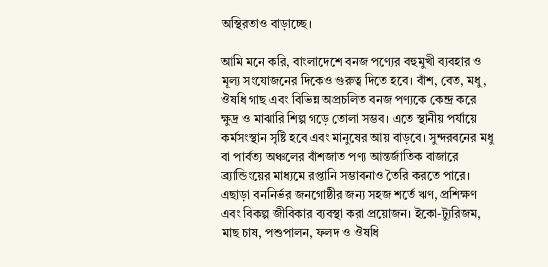অস্থিরতাও বাড়াচ্ছে।

আমি মনে করি, বাংলাদেশে বনজ পণ্যের বহুমুখী ব্যবহার ও মূল্য সংযোজনের দিকেও গুরুত্ব দিতে হবে। বাঁশ, বেত, মধু, ঔষধি গাছ এবং বিভিন্ন অপ্রচলিত বনজ পণ্যকে কেন্দ্র করে ক্ষুদ্র ও মাঝারি শিল্প গড়ে তোলা সম্ভব। এতে স্থানীয় পর্যায়ে কর্মসংস্থান সৃষ্টি হবে এবং মানুষের আয় বাড়বে। সুন্দরবনের মধু বা পার্বত্য অঞ্চলের বাঁশজাত পণ্য আন্তর্জাতিক বাজারে ব্র্যান্ডিংয়ের মাধ্যমে রপ্তানি সম্ভাবনাও তৈরি করতে পারে। এছাড়া বননির্ভর জনগোষ্ঠীর জন্য সহজ শর্তে ঋণ, প্রশিক্ষণ এবং বিকল্প জীবিকার ব্যবস্থা করা প্রয়োজন। ইকো-ট্যুরিজম, মাছ চাষ, পশুপালন, ফলদ ও ঔষধি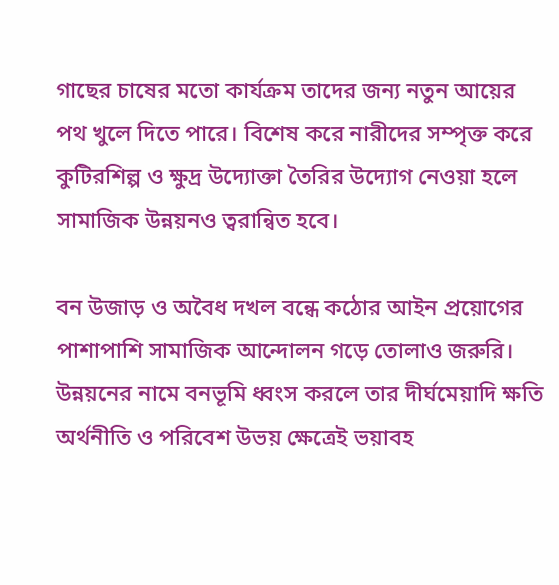গাছের চাষের মতো কার্যক্রম তাদের জন্য নতুন আয়ের পথ খুলে দিতে পারে। বিশেষ করে নারীদের সম্পৃক্ত করে কুটিরশিল্প ও ক্ষুদ্র উদ্যোক্তা তৈরির উদ্যোগ নেওয়া হলে সামাজিক উন্নয়নও ত্বরান্বিত হবে।

বন উজাড় ও অবৈধ দখল বন্ধে কঠোর আইন প্রয়োগের পাশাপাশি সামাজিক আন্দোলন গড়ে তোলাও জরুরি। উন্নয়নের নামে বনভূমি ধ্বংস করলে তার দীর্ঘমেয়াদি ক্ষতি অর্থনীতি ও পরিবেশ উভয় ক্ষেত্রেই ভয়াবহ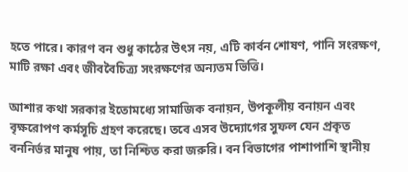হতে পারে। কারণ বন শুধু কাঠের উৎস নয়, এটি কার্বন শোষণ, পানি সংরক্ষণ, মাটি রক্ষা এবং জীববৈচিত্র্য সংরক্ষণের অন্যতম ভিত্তি।

আশার কথা সরকার ইতোমধ্যে সামাজিক বনায়ন, উপকূলীয় বনায়ন এবং বৃক্ষরোপণ কর্মসূচি গ্রহণ করেছে। তবে এসব উদ্যোগের সুফল যেন প্রকৃত বননির্ভর মানুষ পায়, তা নিশ্চিত করা জরুরি। বন বিভাগের পাশাপাশি স্থানীয়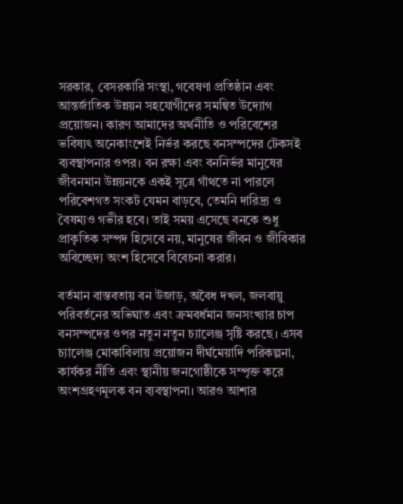সরকার, বেসরকারি সংস্থা, গবেষণা প্রতিষ্ঠান এবং আন্তর্জাতিক উন্নয়ন সহযোগীদের সমন্বিত উদ্যোগ প্রয়োজন। কারণ আমাদের অর্থনীতি ও পরিবেশের ভবিষ্যৎ অনেকাংশেই নির্ভর করছে বনসম্পদের টেকসই ব্যবস্থাপনার ওপর। বন রক্ষা এবং বননির্ভর মানুষের জীবনমান উন্নয়নকে একই সূত্রে গাঁথতে না পারলে পরিবেশগত সংকট যেমন বাড়বে, তেমনি দারিদ্র্য ও বৈষম্যও গভীর হবে। তাই সময় এসেছে বনকে শুধু প্রাকৃতিক সম্পদ হিসেবে নয়, মানুষের জীবন ও জীবিকার অবিচ্ছেদ্য অংশ হিসেবে বিবেচনা করার।

বর্তমান বাস্তবতায় বন উজাড়, অবৈধ দখল, জলবায়ু পরিবর্তনের অভিঘাত এবং ক্রমবর্ধমান জনসংখ্যার চাপ বনসম্পদের ওপর নতুন নতুন চ্যালেঞ্জ সৃষ্টি করছে। এসব চ্যালেঞ্জ মোকাবিলায় প্রয়োজন দীর্ঘমেয়াদি পরিকল্পনা, কার্যকর নীতি এবং স্থানীয় জনগোষ্ঠীকে সম্পৃক্ত করে অংশগ্রহণমূলক বন ব্যবস্থাপনা। আরও আশার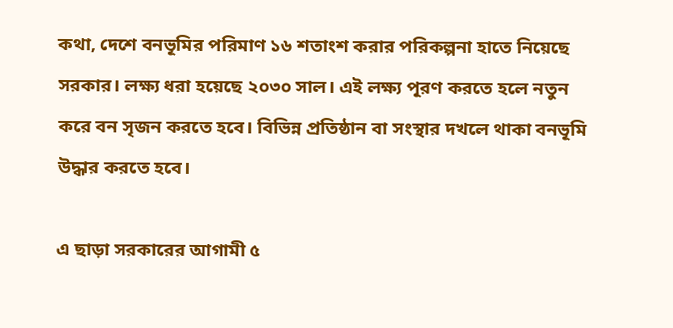কথা, দেশে বনভূমির পরিমাণ ১৬ শতাংশ করার পরিকল্পনা হাতে নিয়েছে সরকার। লক্ষ্য ধরা হয়েছে ২০৩০ সাল। এই লক্ষ্য পূরণ করতে হলে নতুন করে বন সৃজন করতে হবে। বিভিন্ন প্রতিষ্ঠান বা সংস্থার দখলে থাকা বনভূমি উদ্ধার করতে হবে।

এ ছাড়া সরকারের আগামী ৫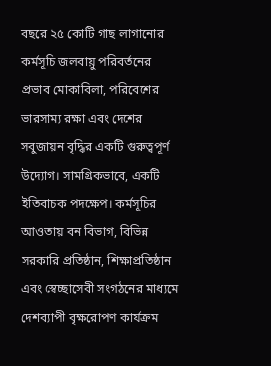বছরে ২৫ কোটি গাছ লাগানোর কর্মসূচি জলবায়ু পরিবর্তনের প্রভাব মোকাবিলা, পরিবেশের ভারসাম্য রক্ষা এবং দেশের সবুজায়ন বৃদ্ধির একটি গুরুত্বপূর্ণ উদ্যোগ। সামগ্রিকভাবে, একটি ইতিবাচক পদক্ষেপ। কর্মসূচির আওতায় বন বিভাগ, বিভিন্ন সরকারি প্রতিষ্ঠান, শিক্ষাপ্রতিষ্ঠান এবং স্বেচ্ছাসেবী সংগঠনের মাধ্যমে দেশব্যাপী বৃক্ষরোপণ কার্যক্রম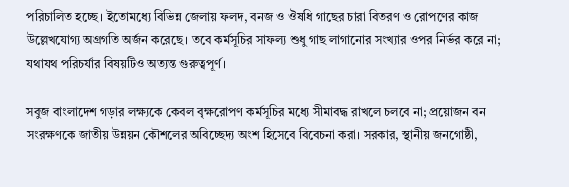পরিচালিত হচ্ছে। ইতোমধ্যে বিভিন্ন জেলায় ফলদ, বনজ ও ঔষধি গাছের চারা বিতরণ ও রোপণের কাজ উল্লেখযোগ্য অগ্রগতি অর্জন করেছে। তবে কর্মসূচির সাফল্য শুধু গাছ লাগানোর সংখ্যার ওপর নির্ভর করে না; যথাযথ পরিচর্যার বিষয়টিও অত্যন্ত গুরুত্বপূর্ণ।

সবুজ বাংলাদেশ গড়ার লক্ষ্যকে কেবল বৃক্ষরোপণ কর্মসূচির মধ্যে সীমাবদ্ধ রাখলে চলবে না; প্রয়োজন বন সংরক্ষণকে জাতীয় উন্নয়ন কৌশলের অবিচ্ছেদ্য অংশ হিসেবে বিবেচনা করা। সরকার, স্থানীয় জনগোষ্ঠী,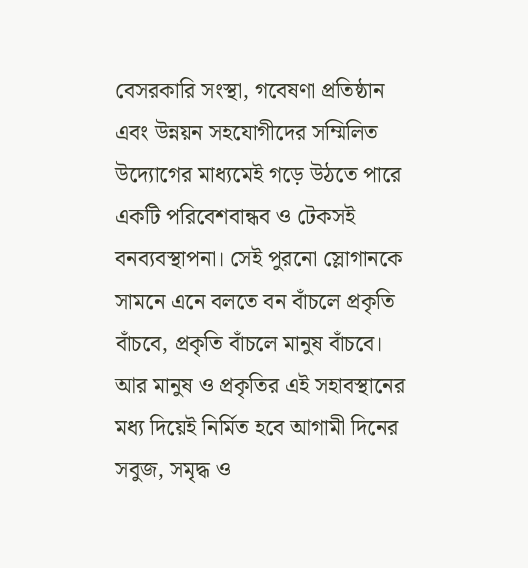বেসরকারি সংস্থা, গবেষণা প্রতিষ্ঠান এবং উন্নয়ন সহযোগীদের সম্মিলিত উদ্যোগের মাধ্যমেই গড়ে উঠতে পারে একটি পরিবেশবান্ধব ও টেকসই বনব্যবস্থাপনা। সেই পুরনো স্লোগানকে সামনে এনে বলতে বন বাঁচলে প্রকৃতি বাঁচবে, প্রকৃতি বাঁচলে মানুষ বাঁচবে। আর মানুষ ও প্রকৃতির এই সহাবস্থানের মধ্য দিয়েই নির্মিত হবে আগামী দিনের সবুজ, সমৃদ্ধ ও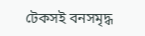টেকসই বনসমৃদ্ধ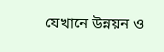যেখানে উন্নয়ন ও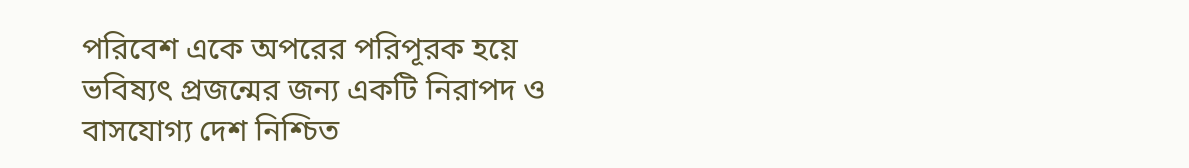পরিবেশ একে অপরের পরিপূরক হয়ে ভবিষ্যৎ প্রজন্মের জন্য একটি নিরাপদ ও বাসযোগ্য দেশ নিশ্চিত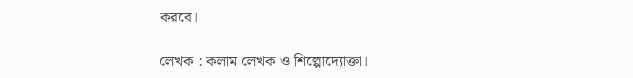করবে।

লেখক : কলাম লেখক ও শিল্পোদ্যোক্তা।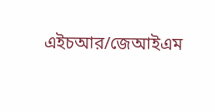এইচআর/জেআইএম